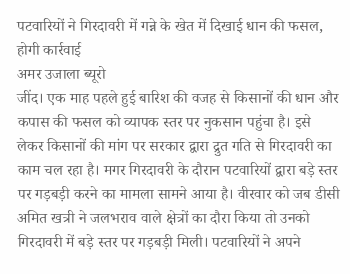पटवारियों ने गिरदावरी में गन्ने के खेत में दिखाई धान की फसल, होगी कार्रवाई
अमर उजाला ब्यूरो
जींद। एक माह पहले हुई बारिश की वजह से किसानों की धान और कपास की फसल को व्यापक स्तर पर नुकसान पहुंचा है। इसे लेकर किसानों की मांग पर सरकार द्वारा द्रुत गति से गिरदावरी का काम चल रहा है। मगर गिरदावरी के दौरान पटवारियों द्वारा बड़े स्तर पर गड़बड़ी करने का मामला सामने आया है। वीरवार को जब डीसी अमित खत्री ने जलभराव वाले क्षेत्रों का दौरा किया तो उनको गिरदावरी में बड़े स्तर पर गड़बड़ी मिली। पटवारियों ने अपने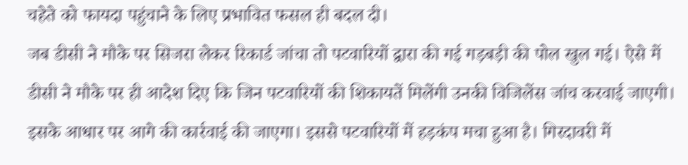चहेते को फायदा पहुंचाने के लिए प्रभावित फसल ही बदल दी।
जब डीसी ने मौके पर सिजरा लेकर रिकार्ड जांचा तो पटवारियों द्वारा की गई गड़बड़ी की पोल खुल गई। ऐसे में डीसी ने मौके पर ही आदेश दिए कि जिन पटवारियों की शिकायतें मिलेंगी उनकी विजिलेंस जांच करवाई जाएगी। इसके आधार पर आगे की कार्रवाई की जाएगा। इससे पटवारियों में हड़कंप मचा हुआ है। गिरदावरी में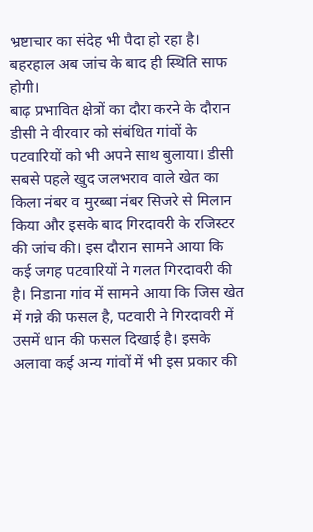भ्रष्टाचार का संदेह भी पैदा हो रहा है। बहरहाल अब जांच के बाद ही स्थिति साफ होगी।
बाढ़ प्रभावित क्षेत्रों का दौरा करने के दौरान डीसी ने वीरवार को संबंधित गांवों के पटवारियों को भी अपने साथ बुलाया। डीसी सबसे पहले खुद जलभराव वाले खेत का किला नंबर व मुरब्बा नंबर सिजरे से मिलान किया और इसके बाद गिरदावरी के रजिस्टर की जांच की। इस दौरान सामने आया कि कई जगह पटवारियों ने गलत गिरदावरी की है। निडाना गांव में सामने आया कि जिस खेत में गन्ने की फसल है, पटवारी ने गिरदावरी में उसमें धान की फसल दिखाई है। इसके अलावा कई अन्य गांवों में भी इस प्रकार की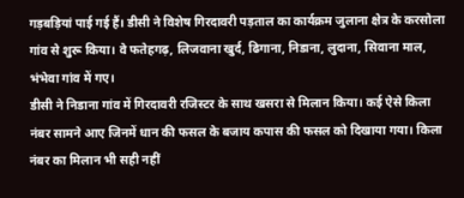गड़बड़ियां पाई गई हैं। डीसी ने विशेष गिरदावरी पड़ताल का कार्यक्रम जुलाना क्षेत्र के करसोला गांव से शुरू किया। वे फतेहगढ़, लिजवाना खुर्द, ढिगाना, निडाना, लुदाना, सिवाना माल, भंभेवा गांव में गए।
डीसी ने निडाना गांव में गिरदावरी रजिस्टर के साथ खसरा से मिलान किया। कई ऐसे किला नंबर सामने आए जिनमें धान की फसल के बजाय कपास की फसल को दिखाया गया। किला नंबर का मिलान भी सही नहीं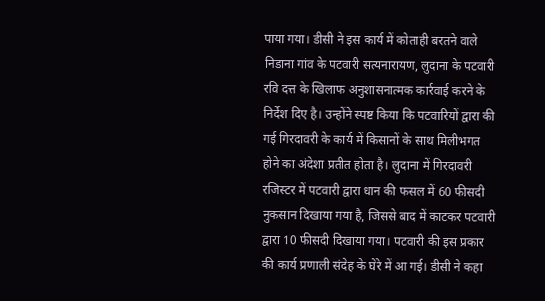पाया गया। डीसी ने इस कार्य में कोताही बरतने वाले निडाना गांव के पटवारी सत्यनारायण, लुदाना के पटवारी रवि दत्त के खिलाफ अनुशासनात्मक कार्रवाई करने के निर्देश दिए है। उन्होंने स्पष्ट किया कि पटवारियों द्वारा की गई गिरदावरी के कार्य में किसानों के साथ मिलीभगत होने का अंदेशा प्रतीत होता है। लुदाना में गिरदावरी रजिस्टर में पटवारी द्वारा धान की फसल में 60 फीसदी नुकसान दिखाया गया है, जिससे बाद में काटकर पटवारी द्वारा 10 फीसदी दिखाया गया। पटवारी की इस प्रकार की कार्य प्रणाली संदेह के घेरे में आ गई। डीसी ने कहा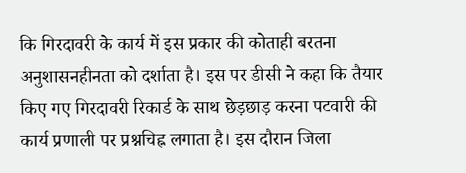कि गिरदावरी के कार्य में इस प्रकार की कोताही बरतना अनुशासनहीनता को दर्शाता है। इस पर डीसी ने कहा कि तैयार किए गए गिरदावरी रिकार्ड के साथ छेड़छाड़ करना पटवारी की कार्य प्रणाली पर प्रश्नचिह्न लगाता है। इस दौरान जिला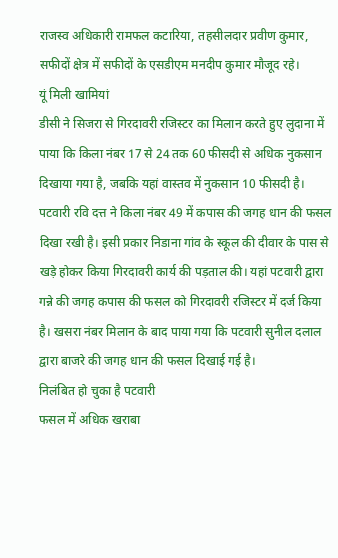राजस्व अधिकारी रामफल कटारिया, तहसीलदार प्रवीण कुमार, सफीदों क्षेत्र में सफीदों के एसडीएम मनदीप कुमार मौजूद रहे।
यूं मिली खामियां
डीसी ने सिजरा से गिरदावरी रजिस्टर का मिलान करते हुए लुदाना में पाया कि किला नंबर 17 से 24 तक 60 फीसदी से अधिक नुकसान दिखाया गया है, जबकि यहां वास्तव में नुकसान 10 फीसदी है। पटवारी रवि दत्त ने किला नंबर 49 में कपास की जगह धान की फसल दिखा रखी है। इसी प्रकार निडाना गांव के स्कूल की दीवार के पास से खड़े होकर किया गिरदावरी कार्य की पड़ताल की। यहां पटवारी द्वारा गन्ने की जगह कपास की फसल को गिरदावरी रजिस्टर में दर्ज किया है। खसरा नंबर मिलान के बाद पाया गया कि पटवारी सुनील दलाल द्वारा बाजरे की जगह धान की फसल दिखाई गई है।
निलंबित हो चुका है पटवारी
फसल में अधिक खराबा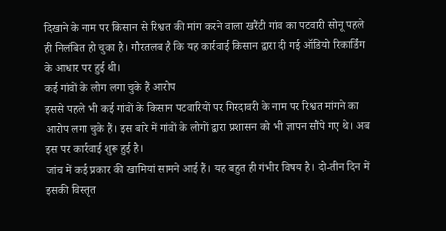दिखाने के नाम पर किसान से रिश्वत की मांग करने वाला खरैंटी गांव का पटवारी सोनू पहले ही निलंबित हो चुका है। गौरतलब है कि यह कार्रवाई किसान द्वारा दी गई ऑडियो रिकार्डिंग के आधार पर हुई थी।
कई गांवों के लोग लगा चुके हैं आरोप
इससे पहले भी कई गांवों के किसान पटवारियों पर गिरदावरी के नाम पर रिश्वत मांगने का आरोप लगा चुके हैं। इस बारे में गांवों के लोगों द्वारा प्रशासन को भी ज्ञापन सौंपे गए थे। अब इस पर कार्रवाई शुरू हुई है।
जांच में कई प्रकार की खामियां सामने आई हैं। यह बहुत ही गंभीर विषय है। दो-तीन दिन में इसकी विस्तृत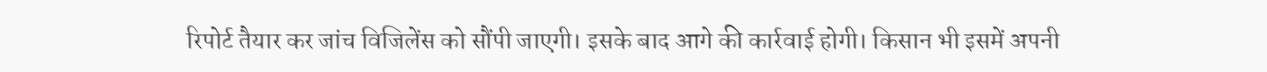रिपोर्ट तैयार कर जांच विजिलेंस को सौंपी जाएगी। इसके बाद आगे की कार्रवाई होगी। किसान भी इसमें अपनी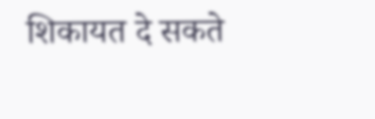शिकायत दे सकते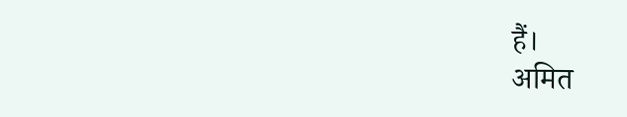हैं।
अमित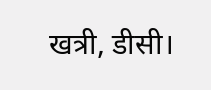खत्री, डीसी।